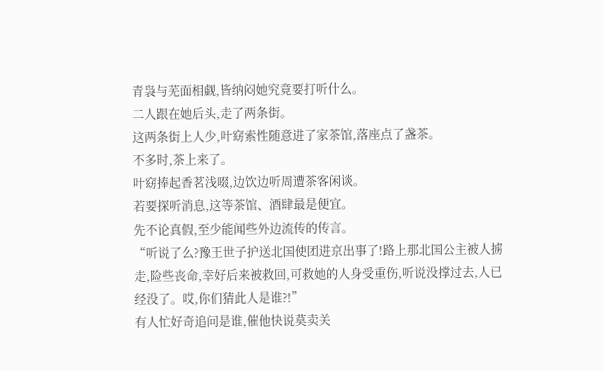青袅与芜面相觑,皆纳闷她究竟要打听什么。
二人跟在她后头,走了两条街。
这两条街上人少,叶窈索性随意进了家茶馆,落座点了盏茶。
不多时,茶上来了。
叶窈捧起香茗浅啜,边饮边听周遭茶客闲谈。
若要探听消息,这等茶馆、酒肆最是便宜。
先不论真假,至少能闻些外边流传的传言。
“听说了么?豫王世子护送北国使团进京出事了!路上那北国公主被人掳走,险些丧命,幸好后来被救回,可救她的人身受重伤,听说没撑过去,人已经没了。哎,你们猜此人是谁?!”
有人忙好奇追问是谁,催他快说莫卖关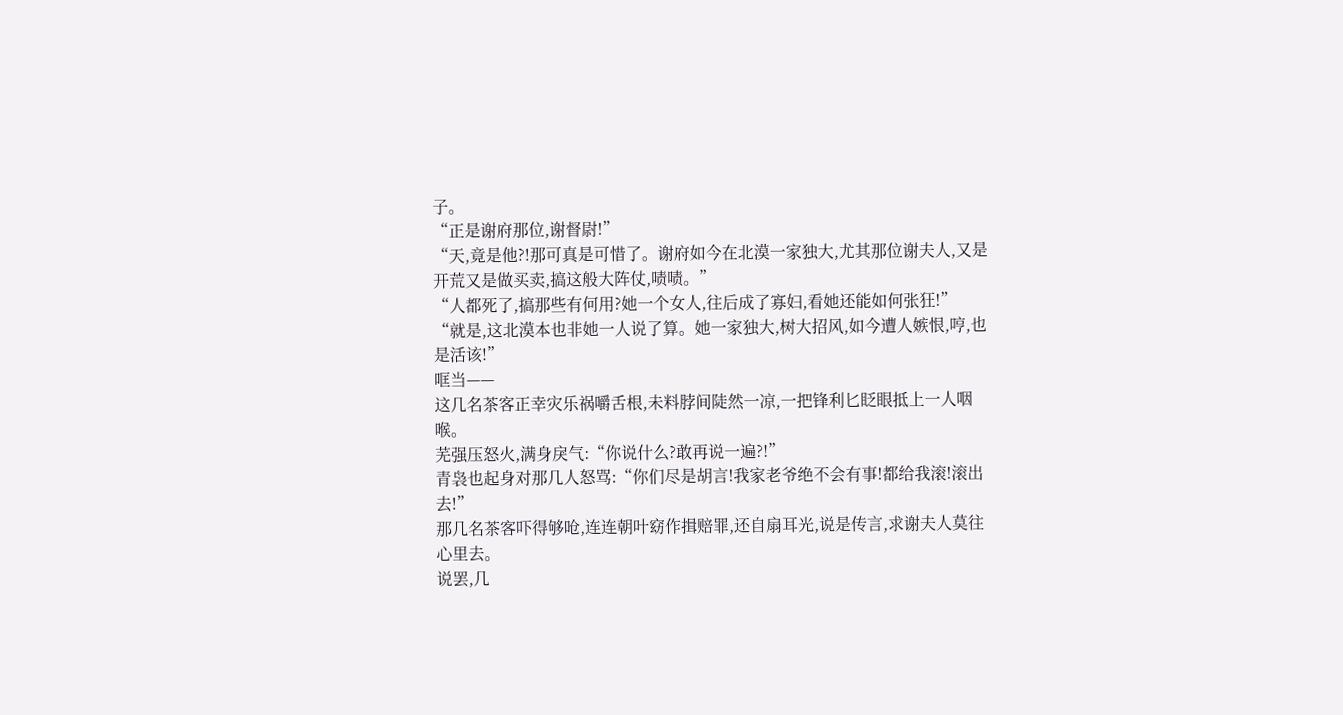子。
“正是谢府那位,谢督尉!”
“天,竟是他?!那可真是可惜了。谢府如今在北漠一家独大,尤其那位谢夫人,又是开荒又是做买卖,搞这般大阵仗,啧啧。”
“人都死了,搞那些有何用?她一个女人,往后成了寡妇,看她还能如何张狂!”
“就是,这北漠本也非她一人说了算。她一家独大,树大招风,如今遭人嫉恨,哼,也是活该!”
哐当——
这几名茶客正幸灾乐祸嚼舌根,未料脖间陡然一凉,一把锋利匕眨眼抵上一人咽喉。
芜强压怒火,满身戾气:“你说什么?敢再说一遍?!”
青袅也起身对那几人怒骂:“你们尽是胡言!我家老爷绝不会有事!都给我滚!滚出去!”
那几名茶客吓得够呛,连连朝叶窈作揖赔罪,还自扇耳光,说是传言,求谢夫人莫往心里去。
说罢,几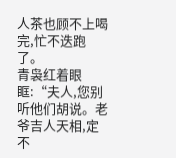人茶也顾不上喝完,忙不迭跑了。
青袅红着眼眶:“夫人,您别听他们胡说。老爷吉人天相,定不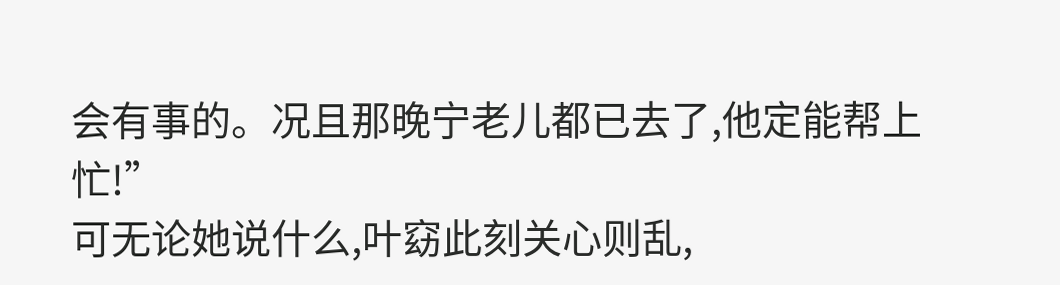会有事的。况且那晚宁老儿都已去了,他定能帮上忙!”
可无论她说什么,叶窈此刻关心则乱,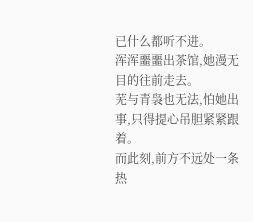已什么都听不进。
浑浑噩噩出茶馆,她漫无目的往前走去。
芜与青袅也无法,怕她出事,只得提心吊胆紧紧跟着。
而此刻,前方不远处一条热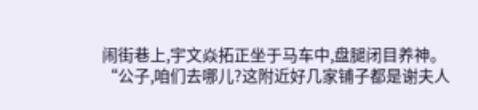闹街巷上,宇文焱拓正坐于马车中,盘腿闭目养神。
“公子,咱们去哪儿?这附近好几家铺子都是谢夫人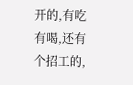开的,有吃有喝,还有个招工的,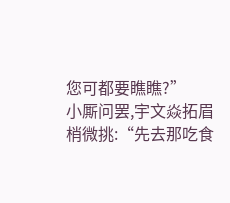您可都要瞧瞧?”
小厮问罢,宇文焱拓眉梢微挑:“先去那吃食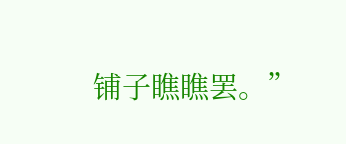铺子瞧瞧罢。”